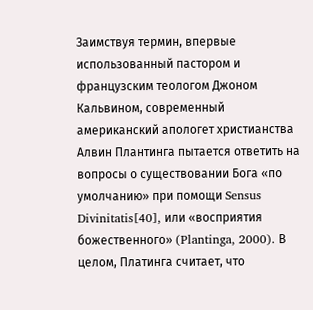Заимствуя термин, впервые использованный пастором и французским теологом Джоном Кальвином, современный американский апологет христианства Алвин Плантинга пытается ответить на вопросы о существовании Бога «по умолчанию» при помощи Sensus Divinitatis[40], или «восприятия божественного» (Plantinga, 2000). В целом, Платинга считает, что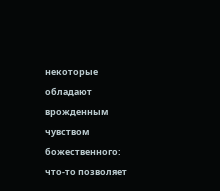некоторые обладают врожденным чувством божественного: что-то позволяет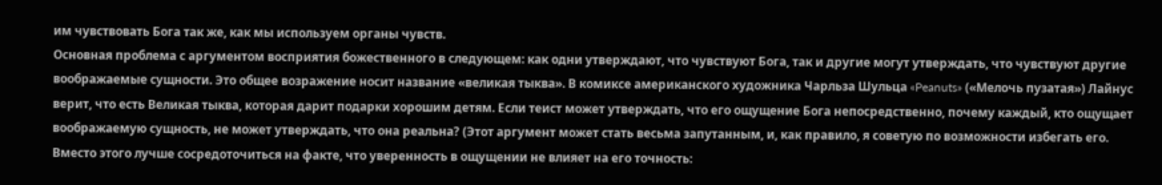им чувствовать Бога так же, как мы используем органы чувств.
Основная проблема с аргументом восприятия божественного в следующем: как одни утверждают, что чувствуют Бога, так и другие могут утверждать, что чувствуют другие воображаемые сущности. Это общее возражение носит название «великая тыква». В комиксе американского художника Чарльза Шульца «Peanuts» («Мелочь пузатая») Лайнус верит, что есть Великая тыква, которая дарит подарки хорошим детям. Если теист может утверждать, что его ощущение Бога непосредственно, почему каждый, кто ощущает воображаемую сущность, не может утверждать, что она реальна? (Этот аргумент может стать весьма запутанным, и, как правило, я советую по возможности избегать его. Вместо этого лучше сосредоточиться на факте, что уверенность в ощущении не влияет на его точность: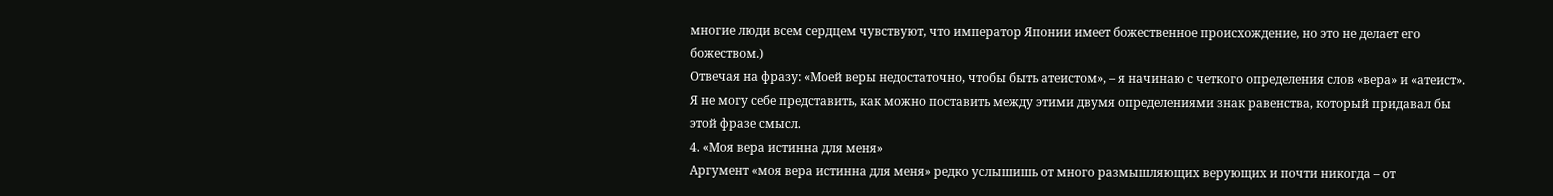многие люди всем сердцем чувствуют, что император Японии имеет божественное происхождение, но это не делает его божеством.)
Отвечая на фразу: «Моей веры недостаточно, чтобы быть атеистом», – я начинаю с четкого определения слов «вера» и «атеист». Я не могу себе представить, как можно поставить между этими двумя определениями знак равенства, который придавал бы этой фразе смысл.
4. «Моя вера истинна для меня»
Аргумент «моя вера истинна для меня» редко услышишь от много размышляющих верующих и почти никогда – от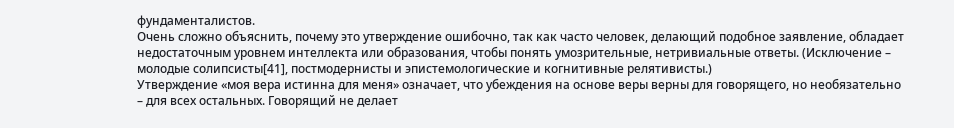фундаменталистов.
Очень сложно объяснить, почему это утверждение ошибочно, так как часто человек, делающий подобное заявление, обладает недостаточным уровнем интеллекта или образования, чтобы понять умозрительные, нетривиальные ответы. (Исключение – молодые солипсисты[41], постмодернисты и эпистемологические и когнитивные релятивисты.)
Утверждение «моя вера истинна для меня» означает, что убеждения на основе веры верны для говорящего, но необязательно – для всех остальных. Говорящий не делает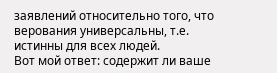заявлений относительно того, что верования универсальны, т.е. истинны для всех людей.
Вот мой ответ: содержит ли ваше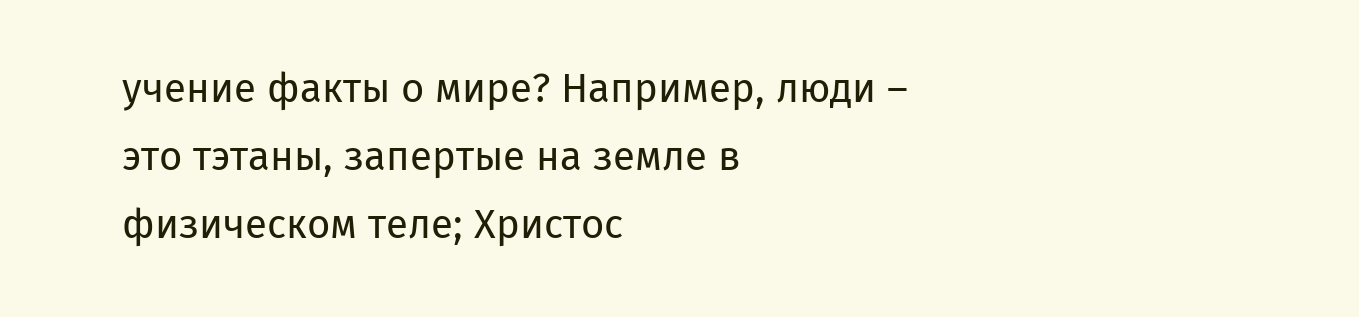учение факты о мире? Например, люди – это тэтаны, запертые на земле в физическом теле; Христос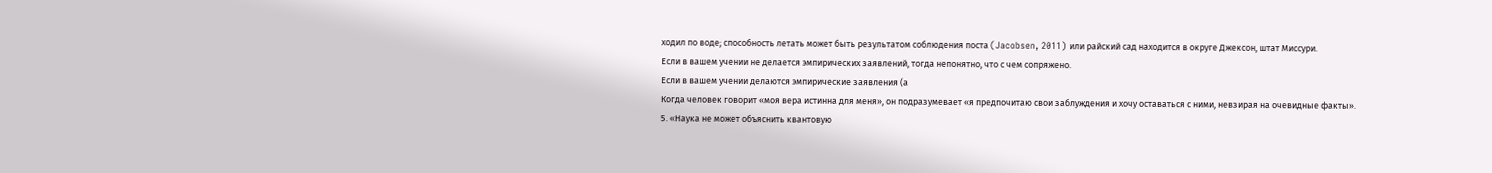ходил по воде; способность летать может быть результатом соблюдения поста (Jacobsen, 2011) или райский сад находится в округе Джексон, штат Миссури.
Если в вашем учении не делается эмпирических заявлений, тогда непонятно, что с чем сопряжено.
Если в вашем учении делаются эмпирические заявления (а
Когда человек говорит «моя вера истинна для меня», он подразумевает «я предпочитаю свои заблуждения и хочу оставаться с ними, невзирая на очевидные факты».
5. «Наука не может объяснить квантовую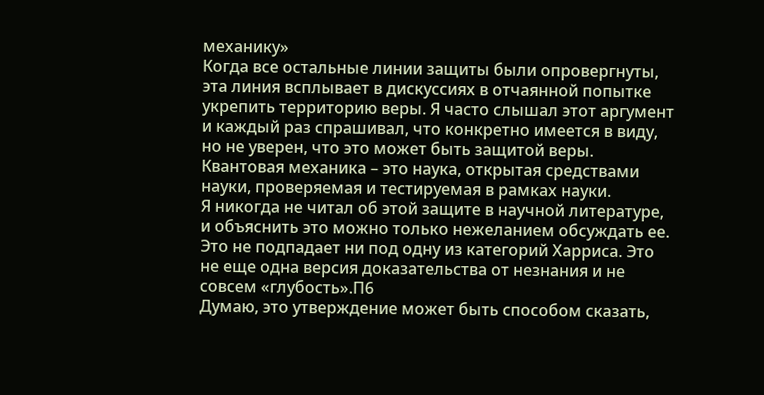механику»
Когда все остальные линии защиты были опровергнуты, эта линия всплывает в дискуссиях в отчаянной попытке укрепить территорию веры. Я часто слышал этот аргумент и каждый раз спрашивал, что конкретно имеется в виду, но не уверен, что это может быть защитой веры. Квантовая механика – это наука, открытая средствами науки, проверяемая и тестируемая в рамках науки.
Я никогда не читал об этой защите в научной литературе, и объяснить это можно только нежеланием обсуждать ее. Это не подпадает ни под одну из категорий Харриса. Это не еще одна версия доказательства от незнания и не совсем «глубость».П6
Думаю, это утверждение может быть способом сказать,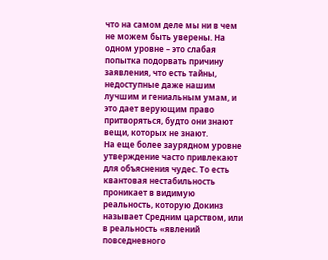что на самом деле мы ни в чем не можем быть уверены. На одном уровне – это слабая попытка подорвать причину заявления, что есть тайны, недоступные даже нашим лучшим и гениальным умам, и это дает верующим право притворяться, будто они знают вещи, которых не знают.
На еще более заурядном уровне утверждение часто привлекают для объяснения чудес. То есть квантовая нестабильность проникает в видимую реальность, которую Докинз называет Средним царством, или в реальность «явлений повседневного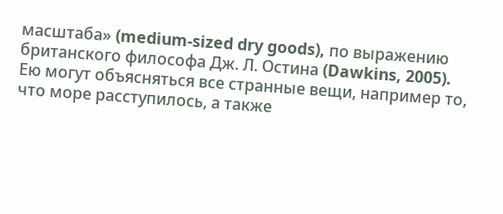масштаба» (medium-sized dry goods), по выражению британского философа Дж. Л. Остина (Dawkins, 2005). Ею могут объясняться все странные вещи, например то, что море расступилось, а также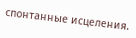спонтанные исцеления.